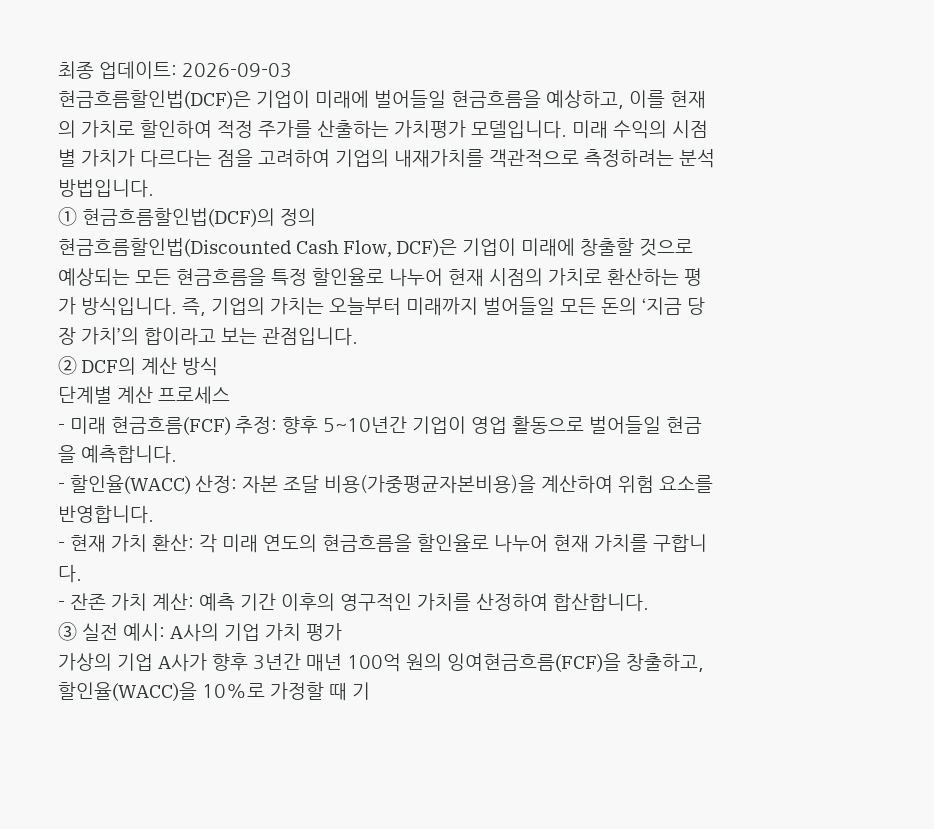최종 업데이트: 2026-09-03
현금흐름할인법(DCF)은 기업이 미래에 벌어들일 현금흐름을 예상하고, 이를 현재의 가치로 할인하여 적정 주가를 산출하는 가치평가 모델입니다. 미래 수익의 시점별 가치가 다르다는 점을 고려하여 기업의 내재가치를 객관적으로 측정하려는 분석 방법입니다.
① 현금흐름할인법(DCF)의 정의
현금흐름할인법(Discounted Cash Flow, DCF)은 기업이 미래에 창출할 것으로 예상되는 모든 현금흐름을 특정 할인율로 나누어 현재 시점의 가치로 환산하는 평가 방식입니다. 즉, 기업의 가치는 오늘부터 미래까지 벌어들일 모든 돈의 ‘지금 당장 가치’의 합이라고 보는 관점입니다.
② DCF의 계산 방식
단계별 계산 프로세스
- 미래 현금흐름(FCF) 추정: 향후 5~10년간 기업이 영업 활동으로 벌어들일 현금을 예측합니다.
- 할인율(WACC) 산정: 자본 조달 비용(가중평균자본비용)을 계산하여 위험 요소를 반영합니다.
- 현재 가치 환산: 각 미래 연도의 현금흐름을 할인율로 나누어 현재 가치를 구합니다.
- 잔존 가치 계산: 예측 기간 이후의 영구적인 가치를 산정하여 합산합니다.
③ 실전 예시: A사의 기업 가치 평가
가상의 기업 A사가 향후 3년간 매년 100억 원의 잉여현금흐름(FCF)을 창출하고, 할인율(WACC)을 10%로 가정할 때 기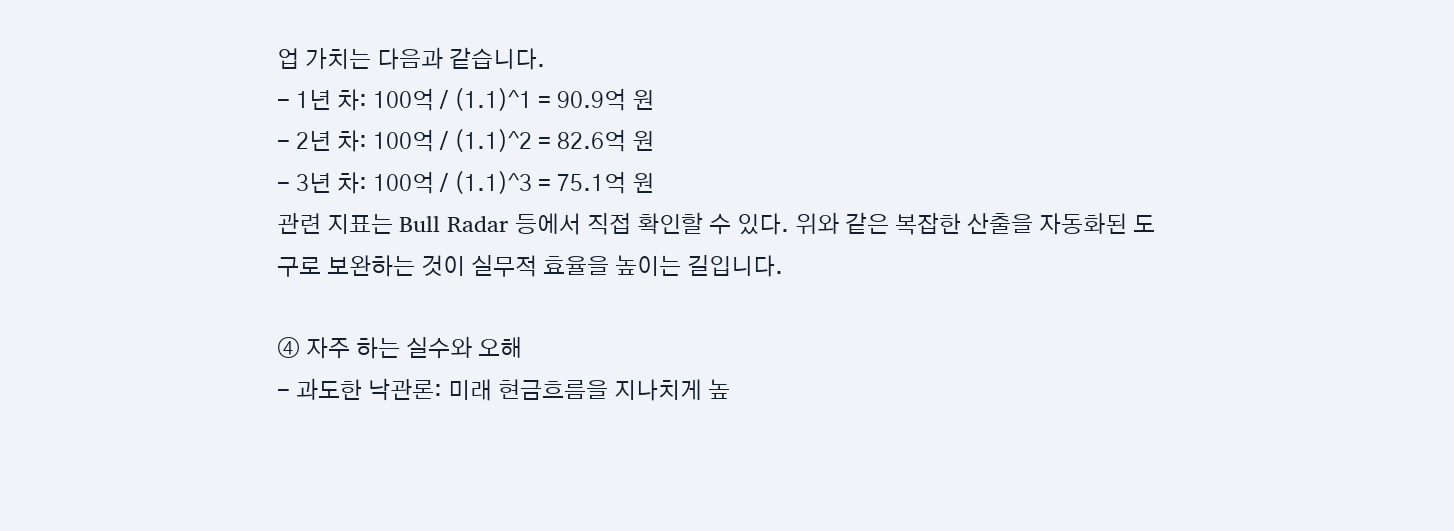업 가치는 다음과 같습니다.
- 1년 차: 100억 / (1.1)^1 = 90.9억 원
- 2년 차: 100억 / (1.1)^2 = 82.6억 원
- 3년 차: 100억 / (1.1)^3 = 75.1억 원
관련 지표는 Bull Radar 등에서 직접 확인할 수 있다. 위와 같은 복잡한 산출을 자동화된 도구로 보완하는 것이 실무적 효율을 높이는 길입니다.

④ 자주 하는 실수와 오해
- 과도한 낙관론: 미래 현금흐름을 지나치게 높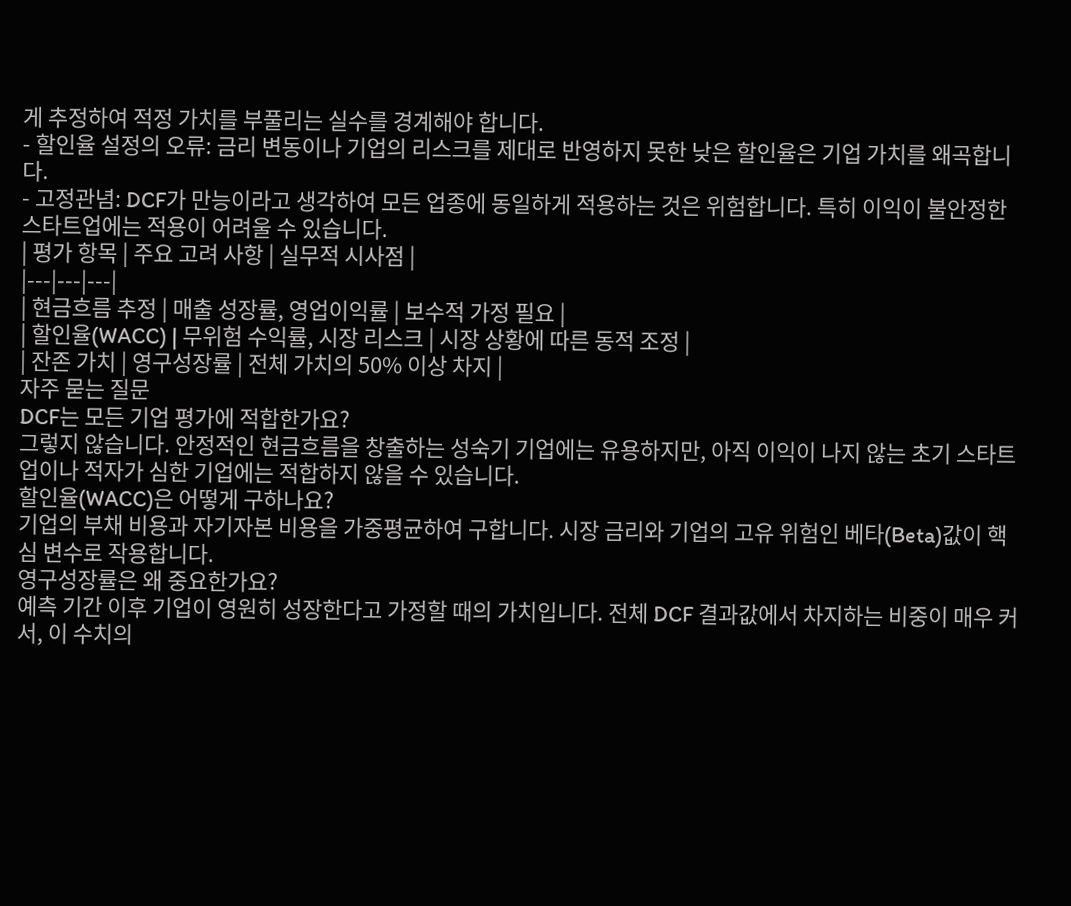게 추정하여 적정 가치를 부풀리는 실수를 경계해야 합니다.
- 할인율 설정의 오류: 금리 변동이나 기업의 리스크를 제대로 반영하지 못한 낮은 할인율은 기업 가치를 왜곡합니다.
- 고정관념: DCF가 만능이라고 생각하여 모든 업종에 동일하게 적용하는 것은 위험합니다. 특히 이익이 불안정한 스타트업에는 적용이 어려울 수 있습니다.
| 평가 항목 | 주요 고려 사항 | 실무적 시사점 |
|---|---|---|
| 현금흐름 추정 | 매출 성장률, 영업이익률 | 보수적 가정 필요 |
| 할인율(WACC) | 무위험 수익률, 시장 리스크 | 시장 상황에 따른 동적 조정 |
| 잔존 가치 | 영구성장률 | 전체 가치의 50% 이상 차지 |
자주 묻는 질문
DCF는 모든 기업 평가에 적합한가요?
그렇지 않습니다. 안정적인 현금흐름을 창출하는 성숙기 기업에는 유용하지만, 아직 이익이 나지 않는 초기 스타트업이나 적자가 심한 기업에는 적합하지 않을 수 있습니다.
할인율(WACC)은 어떻게 구하나요?
기업의 부채 비용과 자기자본 비용을 가중평균하여 구합니다. 시장 금리와 기업의 고유 위험인 베타(Beta)값이 핵심 변수로 작용합니다.
영구성장률은 왜 중요한가요?
예측 기간 이후 기업이 영원히 성장한다고 가정할 때의 가치입니다. 전체 DCF 결과값에서 차지하는 비중이 매우 커서, 이 수치의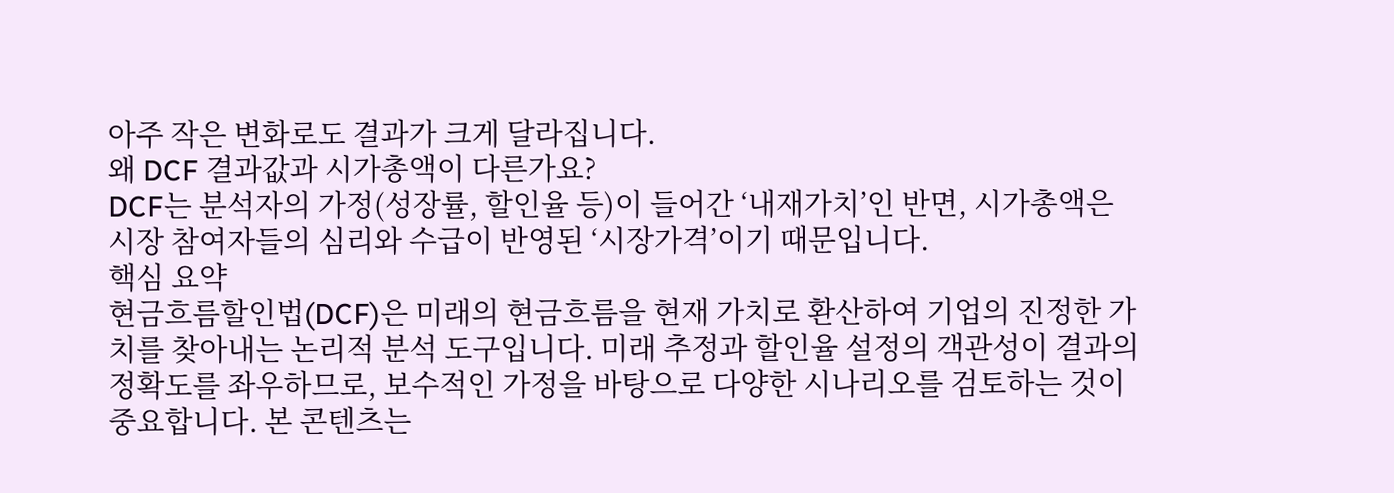아주 작은 변화로도 결과가 크게 달라집니다.
왜 DCF 결과값과 시가총액이 다른가요?
DCF는 분석자의 가정(성장률, 할인율 등)이 들어간 ‘내재가치’인 반면, 시가총액은 시장 참여자들의 심리와 수급이 반영된 ‘시장가격’이기 때문입니다.
핵심 요약
현금흐름할인법(DCF)은 미래의 현금흐름을 현재 가치로 환산하여 기업의 진정한 가치를 찾아내는 논리적 분석 도구입니다. 미래 추정과 할인율 설정의 객관성이 결과의 정확도를 좌우하므로, 보수적인 가정을 바탕으로 다양한 시나리오를 검토하는 것이 중요합니다. 본 콘텐츠는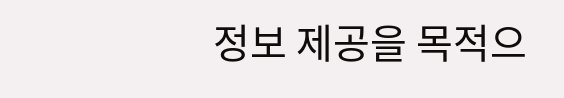정보 제공을 목적으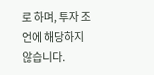로 하며, 투자 조언에 해당하지 않습니다.